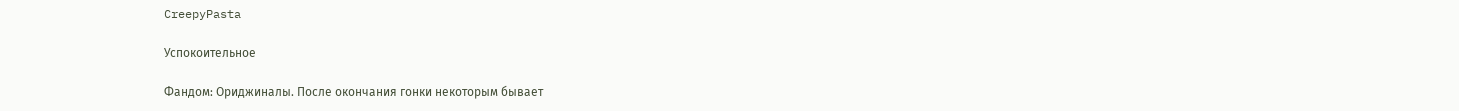CreepyPasta

Успокоительное

Фандом: Ориджиналы. После окончания гонки некоторым бывает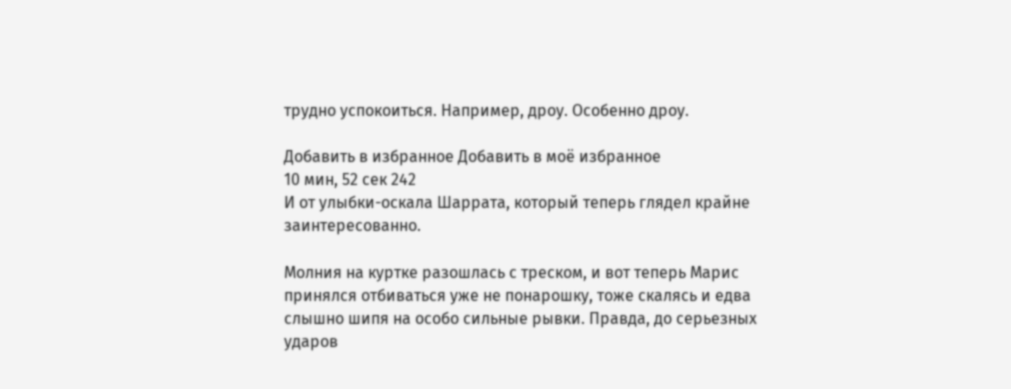трудно успокоиться. Например, дроу. Особенно дроу.

Добавить в избранное Добавить в моё избранное
10 мин, 52 сек 242
И от улыбки-оскала Шаррата, который теперь глядел крайне заинтересованно.

Молния на куртке разошлась с треском, и вот теперь Марис принялся отбиваться уже не понарошку, тоже скалясь и едва слышно шипя на особо сильные рывки. Правда, до серьезных ударов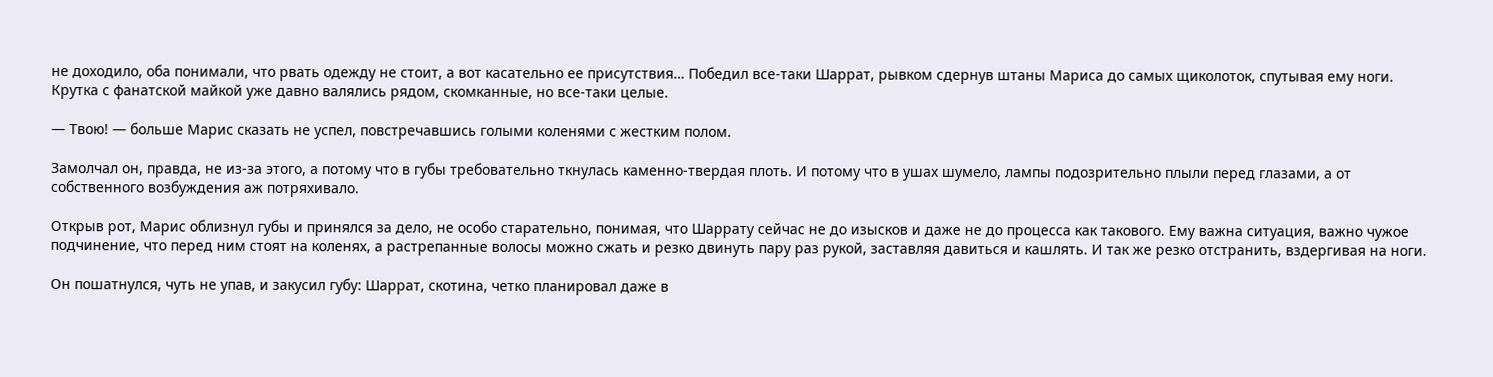не доходило, оба понимали, что рвать одежду не стоит, а вот касательно ее присутствия… Победил все-таки Шаррат, рывком сдернув штаны Мариса до самых щиколоток, спутывая ему ноги. Крутка с фанатской майкой уже давно валялись рядом, скомканные, но все-таки целые.

— Твою! — больше Марис сказать не успел, повстречавшись голыми коленями с жестким полом.

Замолчал он, правда, не из-за этого, а потому что в губы требовательно ткнулась каменно-твердая плоть. И потому что в ушах шумело, лампы подозрительно плыли перед глазами, а от собственного возбуждения аж потряхивало.

Открыв рот, Марис облизнул губы и принялся за дело, не особо старательно, понимая, что Шаррату сейчас не до изысков и даже не до процесса как такового. Ему важна ситуация, важно чужое подчинение, что перед ним стоят на коленях, а растрепанные волосы можно сжать и резко двинуть пару раз рукой, заставляя давиться и кашлять. И так же резко отстранить, вздергивая на ноги.

Он пошатнулся, чуть не упав, и закусил губу: Шаррат, скотина, четко планировал даже в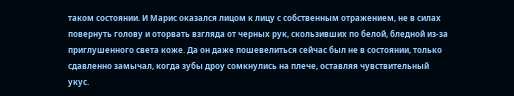таком состоянии. И Марис оказался лицом к лицу с собственным отражением, не в силах повернуть голову и оторвать взгляда от черных рук, скользивших по белой, бледной из-за приглушенного света коже. Да он даже пошевелиться сейчас был не в состоянии, только сдавленно замычал, когда зубы дроу сомкнулись на плече, оставляя чувствительный укус.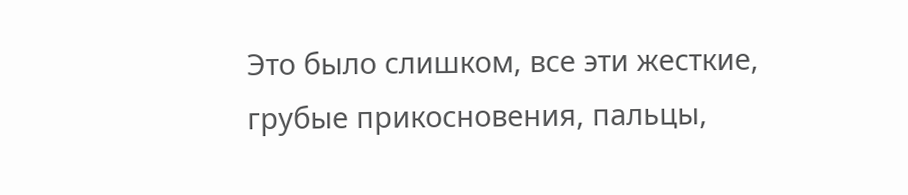Это было слишком, все эти жесткие, грубые прикосновения, пальцы,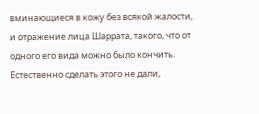вминающиеся в кожу без всякой жалости, и отражение лица Шаррата, такого, что от одного его вида можно было кончить. Естественно сделать этого не дали,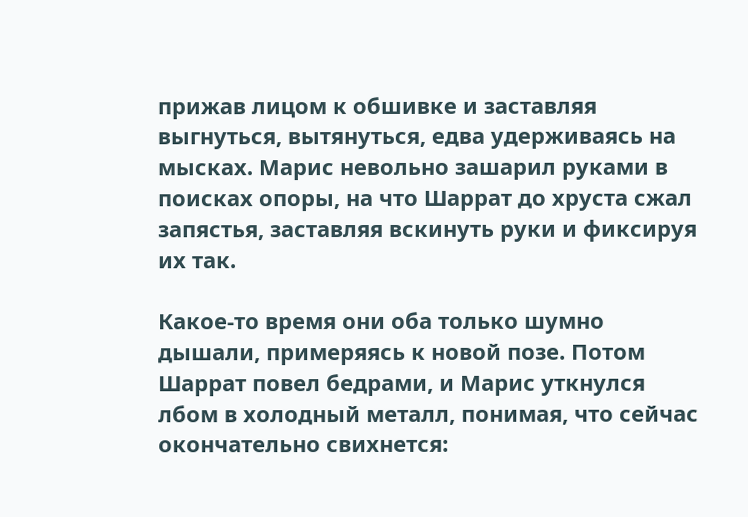прижав лицом к обшивке и заставляя выгнуться, вытянуться, едва удерживаясь на мысках. Марис невольно зашарил руками в поисках опоры, на что Шаррат до хруста сжал запястья, заставляя вскинуть руки и фиксируя их так.

Какое-то время они оба только шумно дышали, примеряясь к новой позе. Потом Шаррат повел бедрами, и Марис уткнулся лбом в холодный металл, понимая, что сейчас окончательно свихнется: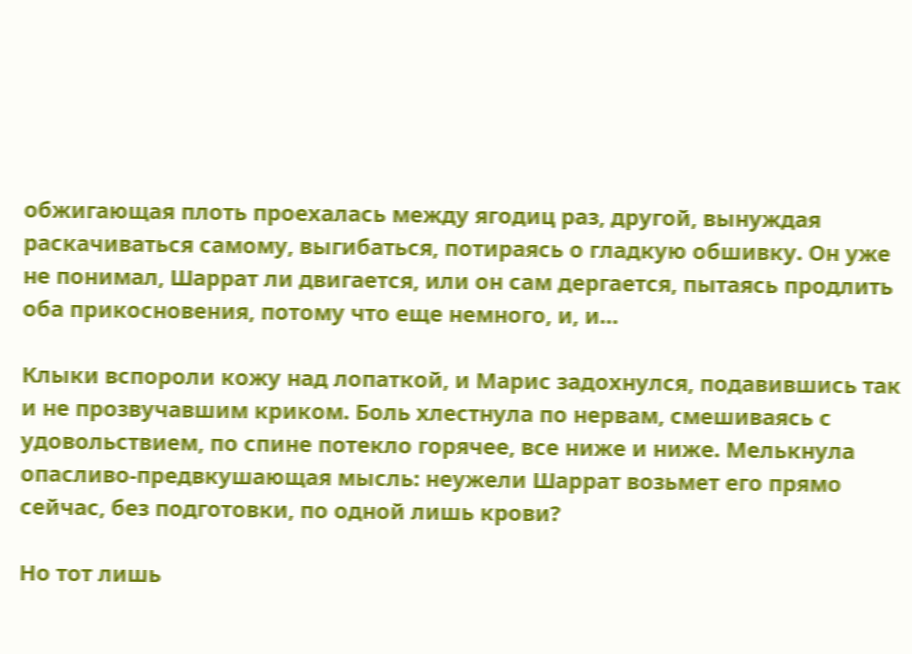обжигающая плоть проехалась между ягодиц раз, другой, вынуждая раскачиваться самому, выгибаться, потираясь о гладкую обшивку. Он уже не понимал, Шаррат ли двигается, или он сам дергается, пытаясь продлить оба прикосновения, потому что еще немного, и, и…

Клыки вспороли кожу над лопаткой, и Марис задохнулся, подавившись так и не прозвучавшим криком. Боль хлестнула по нервам, смешиваясь с удовольствием, по спине потекло горячее, все ниже и ниже. Мелькнула опасливо-предвкушающая мысль: неужели Шаррат возьмет его прямо сейчас, без подготовки, по одной лишь крови?

Но тот лишь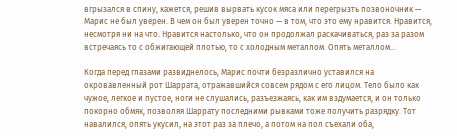вгрызался в спину, кажется, решив вырвать кусок мяса или перегрызть позвоночник — Марис не был уверен. В чем он был уверен точно — в том, что это ему нравится. Нравится, несмотря ни на что. Нравится настолько, что он продолжал раскачиваться, раз за разом встречаясь то с обжигающей плотью, то с холодным металлом. Опять металлом…

Когда перед глазами развиднелось, Марис почти безразлично уставился на окровавленный рот Шаррата, отражавшийся совсем рядом с его лицом. Тело было как чужое, легкое и пустое, ноги не слушались, разъезжаясь, как им вздумается, и он только покорно обмяк, позволяя Шаррату последними рывками тоже получить разрядку. Тот навалился, опять укусил, на этот раз за плечо, а потом на пол съехали оба,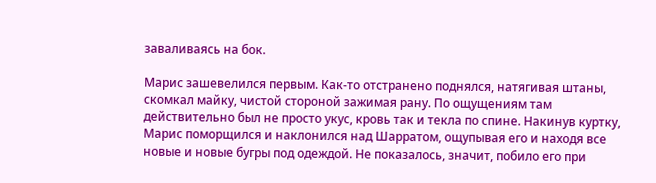заваливаясь на бок.

Марис зашевелился первым. Как-то отстранено поднялся, натягивая штаны, скомкал майку, чистой стороной зажимая рану. По ощущениям там действительно был не просто укус, кровь так и текла по спине. Накинув куртку, Марис поморщился и наклонился над Шарратом, ощупывая его и находя все новые и новые бугры под одеждой. Не показалось, значит, побило его при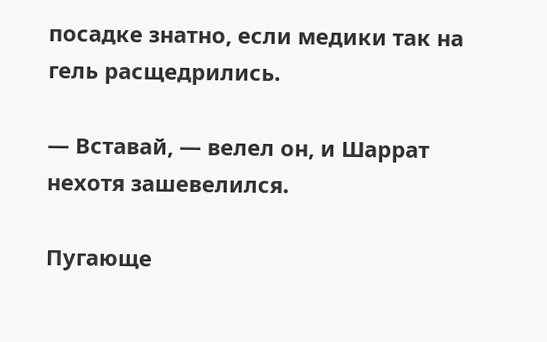посадке знатно, если медики так на гель расщедрились.

— Вставай, — велел он, и Шаррат нехотя зашевелился.

Пугающе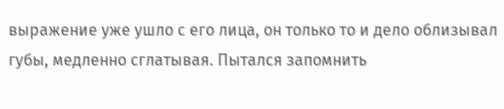выражение уже ушло с его лица, он только то и дело облизывал губы, медленно сглатывая. Пытался запомнить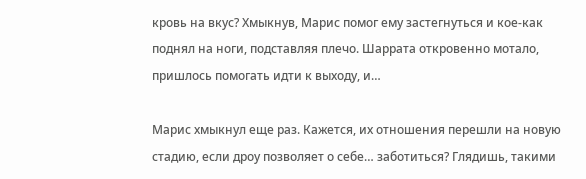кровь на вкус? Хмыкнув, Марис помог ему застегнуться и кое-как поднял на ноги, подставляя плечо. Шаррата откровенно мотало, пришлось помогать идти к выходу, и…

Марис хмыкнул еще раз. Кажется, их отношения перешли на новую стадию, если дроу позволяет о себе… заботиться? Глядишь, такими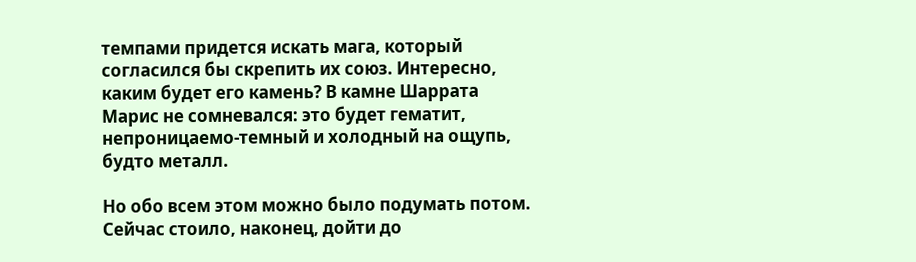темпами придется искать мага, который согласился бы скрепить их союз. Интересно, каким будет его камень? В камне Шаррата Марис не сомневался: это будет гематит, непроницаемо-темный и холодный на ощупь, будто металл.

Но обо всем этом можно было подумать потом. Сейчас стоило, наконец, дойти до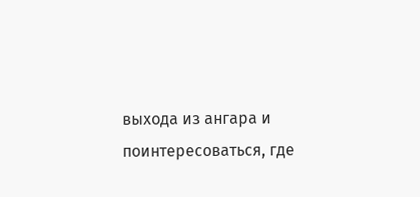выхода из ангара и поинтересоваться, где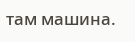там машина.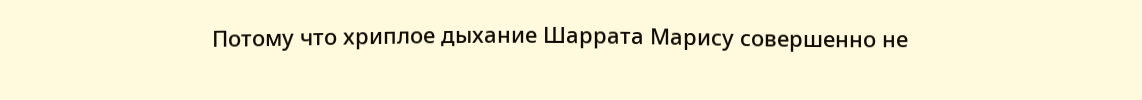Потому что хриплое дыхание Шаррата Марису совершенно не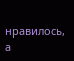нравилось, а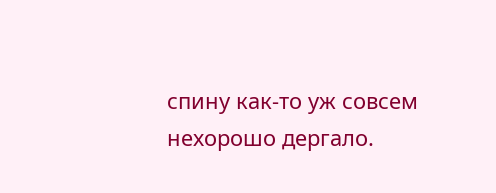спину как-то уж совсем нехорошо дергало.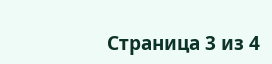Страница 3 из 4